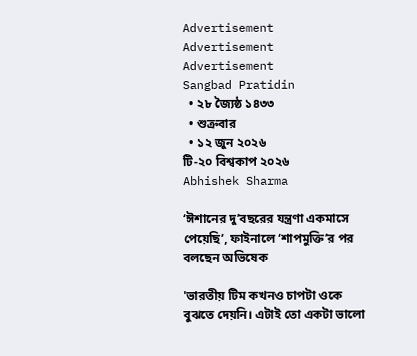Advertisement
Advertisement
Advertisement
Sangbad Pratidin
  • ২৮ জ্যৈষ্ঠ ১৪৩৩
  • শুক্রবার
  • ১২ জুন ২০২৬
টি-২০ বিশ্বকাপ ২০২৬
Abhishek Sharma

‘ঈশানের দু’বছরের যন্ত্রণা একমাসে পেয়েছি’, ফাইনালে ‘শাপমুক্তি’র পর বলছেন অভিষেক

'ভারতীয় টিম কখনও চাপটা ওকে বুঝতে দেয়নি। এটাই তো একটা ভালো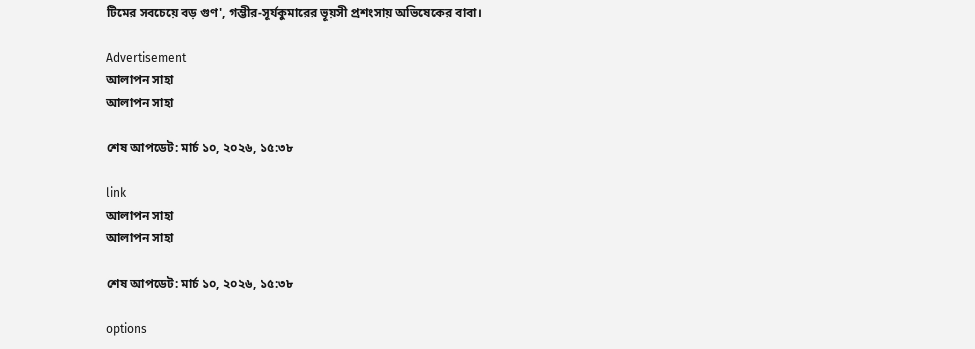টিমের সবচেয়ে বড় গুণ', গম্ভীর-সূর্যকুমারের ভূয়সী প্রশংসায় অভিষেকের বাবা।

Advertisement
আলাপন সাহা
আলাপন সাহা

শেষ আপডেট: মার্চ ১০, ২০২৬, ১৫:৩৮

link
আলাপন সাহা
আলাপন সাহা

শেষ আপডেট: মার্চ ১০, ২০২৬, ১৫:৩৮

options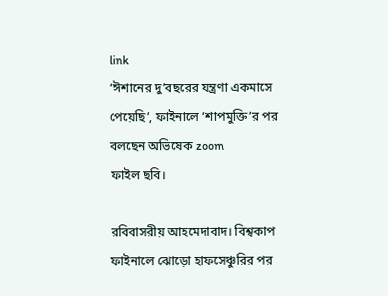link
‘ঈশানের দু’বছরের যন্ত্রণা একমাসে পেয়েছি’, ফাইনালে ‘শাপমুক্তি’র পর বলছেন অভিষেক zoom
ফাইল ছবি।

রবিবাসরীয় আহমেদাবাদ। বিশ্বকাপ ফাইনালে ঝোড়ো হাফসেঞ্চুরির পর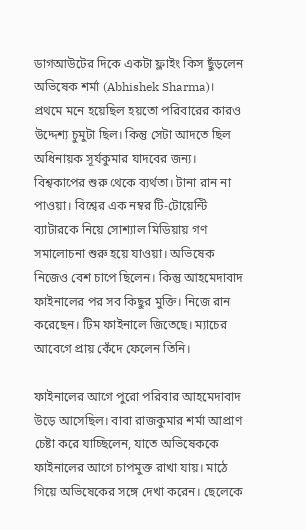ডাগআউটের দিকে একটা ফ্লাইং কিস ছুঁড়লেন অভিষেক শর্মা (Abhishek Sharma)। প্রথমে মনে হয়েছিল হয়তো পরিবারের কারও উদ্দেশ্য চুমুটা ছিল। কিন্তু সেটা আদতে ছিল অধিনায়ক সূর্যকুমার যাদবের জন্য। বিশ্বকাপের শুরু থেকে ব্যর্থতা। টানা রান না পাওয়া। বিশ্বের এক নম্বর টি-টোয়েন্টি ব্যাটারকে নিয়ে সোশ্যাল মিডিয়ায় গণ সমালোচনা শুরু হয়ে যাওয়া। অভিষেক নিজেও বেশ চাপে ছিলেন। কিন্তু আহমেদাবাদ ফাইনালের পর সব কিছুর মুক্তি। নিজে রান করেছেন। টিম ফাইনালে জিতেছে। ম্যাচের আবেগে প্রায় কেঁদে ফেলেন তিনি।

ফাইনালের আগে পুরো পরিবার আহমেদাবাদ উড়ে আসেছিল। বাবা রাজকুমার শর্মা আপ্রাণ চেষ্টা করে যাচ্ছিলেন, যাতে অভিষেককে ফাইনালের আগে চাপমুক্ত রাখা যায়। মাঠে গিয়ে অভিষেকের সঙ্গে দেখা করেন। ছেলেকে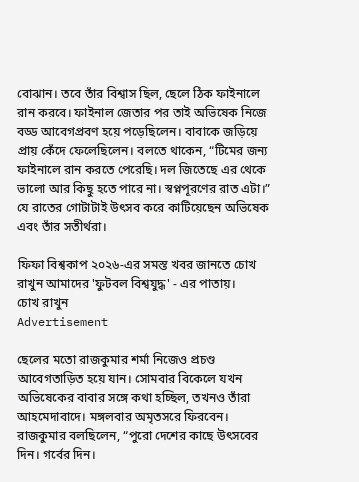বোঝান। তবে তাঁর বিশ্বাস ছিল, ছেলে ঠিক ফাইনালে রান করবে। ফাইনাল জেতার পর তাই অভিষেক নিজে বড্ড আবেগপ্রবণ হয়ে পড়েছিলেন। বাবাকে জড়িয়ে প্রায় কেঁদে ফেলেছিলেন। বলতে থাকেন, “টিমের জন্য ফাইনালে রান করতে পেরেছি। দল জিতেছে এর থেকে ভালো আর কিছু হতে পারে না। স্বপ্নপূরণের রাত এটা।” যে রাতের গোটাটাই উৎসব করে কাটিয়েছেন অভিষেক এবং তাঁর সতীর্থরা।

ফিফা বিশ্বকাপ ২০২৬-এর সমস্ত খবর জানতে চোখ রাখুন আমাদের 'ফুটবল বিশ্বযুদ্ধ' - এর পাতায়।
চোখ রাখুন
Advertisement

ছেলের মতো রাজকুমার শর্মা নিজেও প্রচণ্ড আবেগতাড়িত হয়ে যান। সোমবার বিকেলে যখন অভিষেকের বাবার সঙ্গে কথা হচ্ছিল, তখনও তাঁরা আহমেদাবাদে। মঙ্গলবার অমৃতসরে ফিরবেন। রাজকুমার বলছিলেন, “পুরো দেশের কাছে উৎসবের দিন। গর্বের দিন।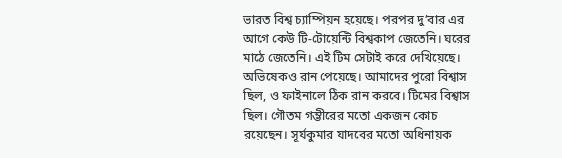ভারত বিশ্ব চ্যাম্পিয়ন হয়েছে। পরপর দু’বার এর আগে কেউ টি-টোয়েন্টি বিশ্বকাপ জেতেনি। ঘরের মাঠে জেতেনি। এই টিম সেটাই করে দেখিয়েছে। অভিষেকও রান পেয়েছে। আমাদের পুরো বিশ্বাস ছিল, ও ফাইনালে ঠিক রান করবে। টিমের বিশ্বাস ছিল। গৌতম গম্ভীরের মতো একজন কোচ রয়েছেন। সূর্যকুমার যাদবের মতো অধিনায়ক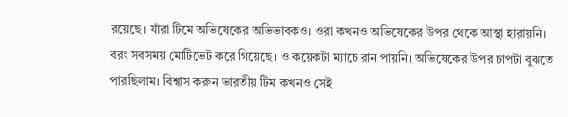রয়েছে। যাঁরা টিমে অভিষেকের অভিভাবকও। ওরা কখনও অভিষেকের উপর থেকে আস্থা হারায়নি। বরং সবসময় মোটিভেট করে গিয়েছে। ও কয়েকটা ম্যাচে রান পায়নি। অভিষেকের উপর চাপটা বুঝতে পারছিলাম। বিশ্বাস করুন ভারতীয় টিম কখনও সেই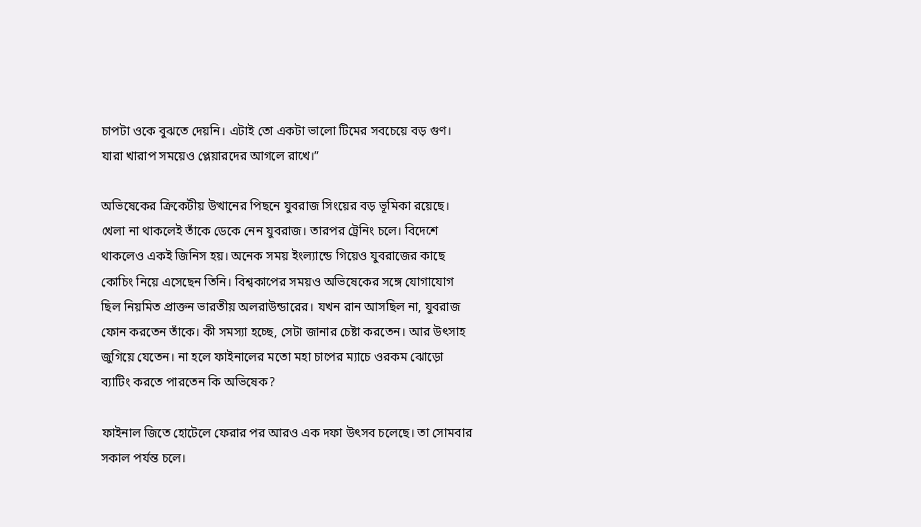চাপটা ওকে বুঝতে দেয়নি। এটাই তো একটা ভালো টিমের সবচেয়ে বড় গুণ। যারা খারাপ সময়েও প্লেয়ারদের আগলে রাখে।”

অভিষেকের ক্রিকেটীয় উত্থানের পিছনে যুবরাজ সিংয়ের বড় ভূমিকা রয়েছে। খেলা না থাকলেই তাঁকে ডেকে নেন যুবরাজ। তারপর ট্রেনিং চলে। বিদেশে থাকলেও একই জিনিস হয়। অনেক সময় ইংল্যান্ডে গিয়েও যুবরাজের কাছে কোচিং নিয়ে এসেছেন তিনি। বিশ্বকাপের সময়ও অভিষেকের সঙ্গে যোগাযোগ ছিল নিয়মিত প্রাক্তন ভারতীয় অলরাউন্ডারের। যখন রান আসছিল না, যুবরাজ ফোন করতেন তাঁকে। কী সমস্যা হচ্ছে, সেটা জানার চেষ্টা করতেন। আর উৎসাহ জুগিয়ে যেতেন। না হলে ফাইনালের মতো মহা চাপের ম্যাচে ওরকম ঝোড়ো ব্যাটিং করতে পারতেন কি অভিষেক?

ফাইনাল জিতে হোটেলে ফেরার পর আরও এক দফা উৎসব চলেছে। তা সোমবার সকাল পর্যন্ত চলে।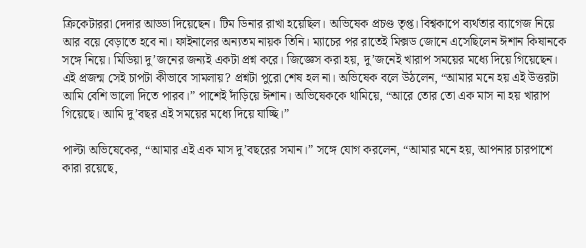ক্রিকেটাররা দেদার আড্ডা দিয়েছেন। টিম ডিনার রাখা হয়েছিল। অভিষেক প্রচণ্ড তৃপ্ত। বিশ্বকাপে ব্যর্থতার ব্যাগেজ নিয়ে আর বয়ে বেড়াতে হবে না। ফাইনালের অন্যতম নায়ক তিনি। ম্যাচের পর রাতেই মিক্সড জোনে এসেছিলেন ঈশান কিষানকে সঙ্গে নিয়ে। মিডিয়া দু’জনের জন্যই একটা প্রশ্ন করে। জিজ্ঞেস করা হয়, দু’জনেই খারাপ সময়ের মধ্যে দিয়ে গিয়েছেন। এই প্রজন্ম সেই চাপটা কীভাবে সামলায়? প্রশ্নটা পুরো শেষ হল না। অভিষেক বলে উঠলেন, “আমার মনে হয় এই উত্তরটা আমি বেশি ভালো দিতে পারব।” পাশেই দাঁড়িয়ে ঈশান। অভিষেককে থামিয়ে, “আরে তোর তো এক মাস না হয় খারাপ গিয়েছে। আমি দু’বছর এই সময়ের মধ্যে দিয়ে যাচ্ছি।”

পাল্টা অভিষেকের, “আমার এই এক মাস দু’বছরের সমান।” সঙ্গে যোগ করলেন, “আমার মনে হয়, আপনার চারপাশে কারা রয়েছে,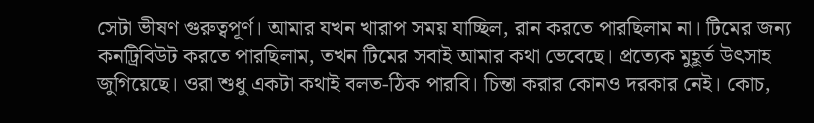সেটা ভীষণ গুরুত্বপূর্ণ। আমার যখন খারাপ সময় যাচ্ছিল, রান করতে পারছিলাম না। টিমের জন্য কনট্রিবিউট করতে পারছিলাম, তখন টিমের সবাই আমার কথা ভেবেছে। প্রত্যেক মুহূর্ত উৎসাহ জুগিয়েছে। ওরা শুধু একটা কথাই বলত-ঠিক পারবি। চিন্তা করার কোনও দরকার নেই। কোচ,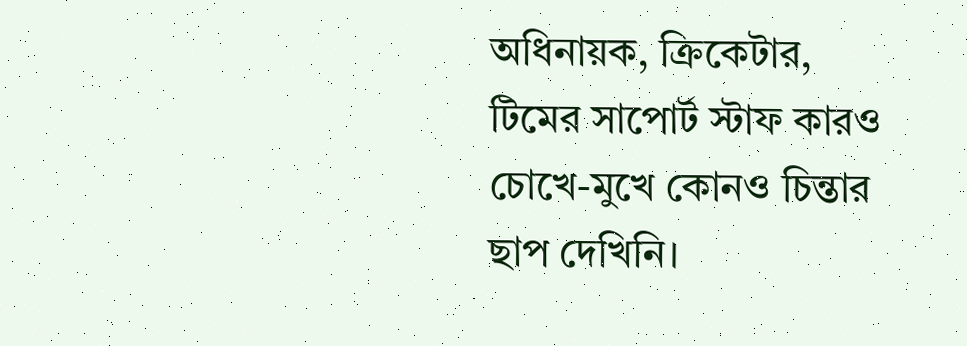অধিনায়ক, ক্রিকেটার, টিমের সাপোর্ট স্টাফ কারও চোখে-মুখে কোনও চিন্তার ছাপ দেখিনি।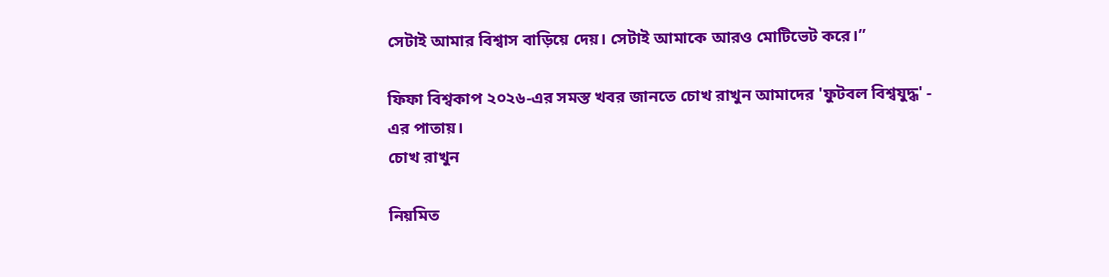সেটাই আমার বিশ্বাস বাড়িয়ে দেয়। সেটাই আমাকে আরও মোটিভেট করে।”

ফিফা বিশ্বকাপ ২০২৬-এর সমস্ত খবর জানতে চোখ রাখুন আমাদের 'ফুটবল বিশ্বযুদ্ধ' - এর পাতায়।
চোখ রাখুন

নিয়মিত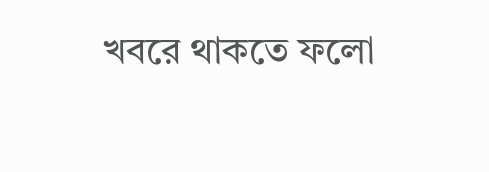খবরে থাকতে ফলো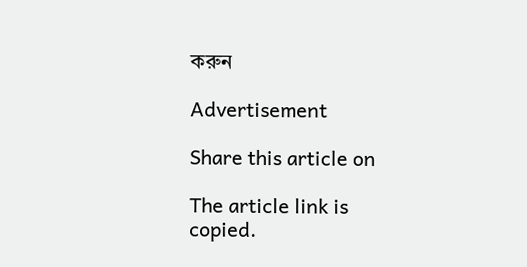করুন

Advertisement

Share this article on

The article link is copied.